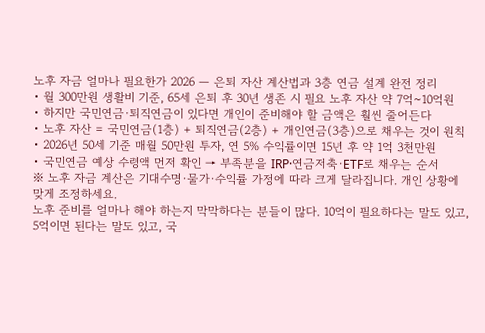노후 자금 얼마나 필요한가 2026 — 은퇴 자산 계산법과 3층 연금 설계 완전 정리
• 월 300만원 생활비 기준, 65세 은퇴 후 30년 생존 시 필요 노후 자산 약 7억~10억원
• 하지만 국민연금·퇴직연금이 있다면 개인이 준비해야 할 금액은 훨씬 줄어든다
• 노후 자산 = 국민연금(1층) + 퇴직연금(2층) + 개인연금(3층)으로 채우는 것이 원칙
• 2026년 50세 기준 매월 50만원 투자, 연 5% 수익률이면 15년 후 약 1억 3천만원
• 국민연금 예상 수령액 먼저 확인 → 부족분을 IRP·연금저축·ETF로 채우는 순서
※ 노후 자금 계산은 기대수명·물가·수익률 가정에 따라 크게 달라집니다. 개인 상황에 맞게 조정하세요.
노후 준비를 얼마나 해야 하는지 막막하다는 분들이 많다. 10억이 필요하다는 말도 있고, 5억이면 된다는 말도 있고, 국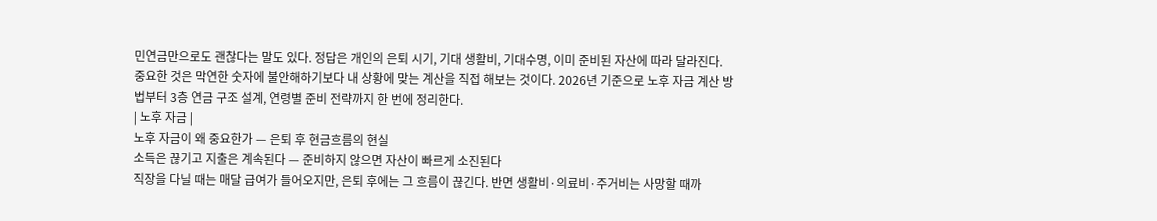민연금만으로도 괜찮다는 말도 있다. 정답은 개인의 은퇴 시기, 기대 생활비, 기대수명, 이미 준비된 자산에 따라 달라진다. 중요한 것은 막연한 숫자에 불안해하기보다 내 상황에 맞는 계산을 직접 해보는 것이다. 2026년 기준으로 노후 자금 계산 방법부터 3층 연금 구조 설계, 연령별 준비 전략까지 한 번에 정리한다.
| 노후 자금 |
노후 자금이 왜 중요한가 — 은퇴 후 현금흐름의 현실
소득은 끊기고 지출은 계속된다 — 준비하지 않으면 자산이 빠르게 소진된다
직장을 다닐 때는 매달 급여가 들어오지만, 은퇴 후에는 그 흐름이 끊긴다. 반면 생활비·의료비·주거비는 사망할 때까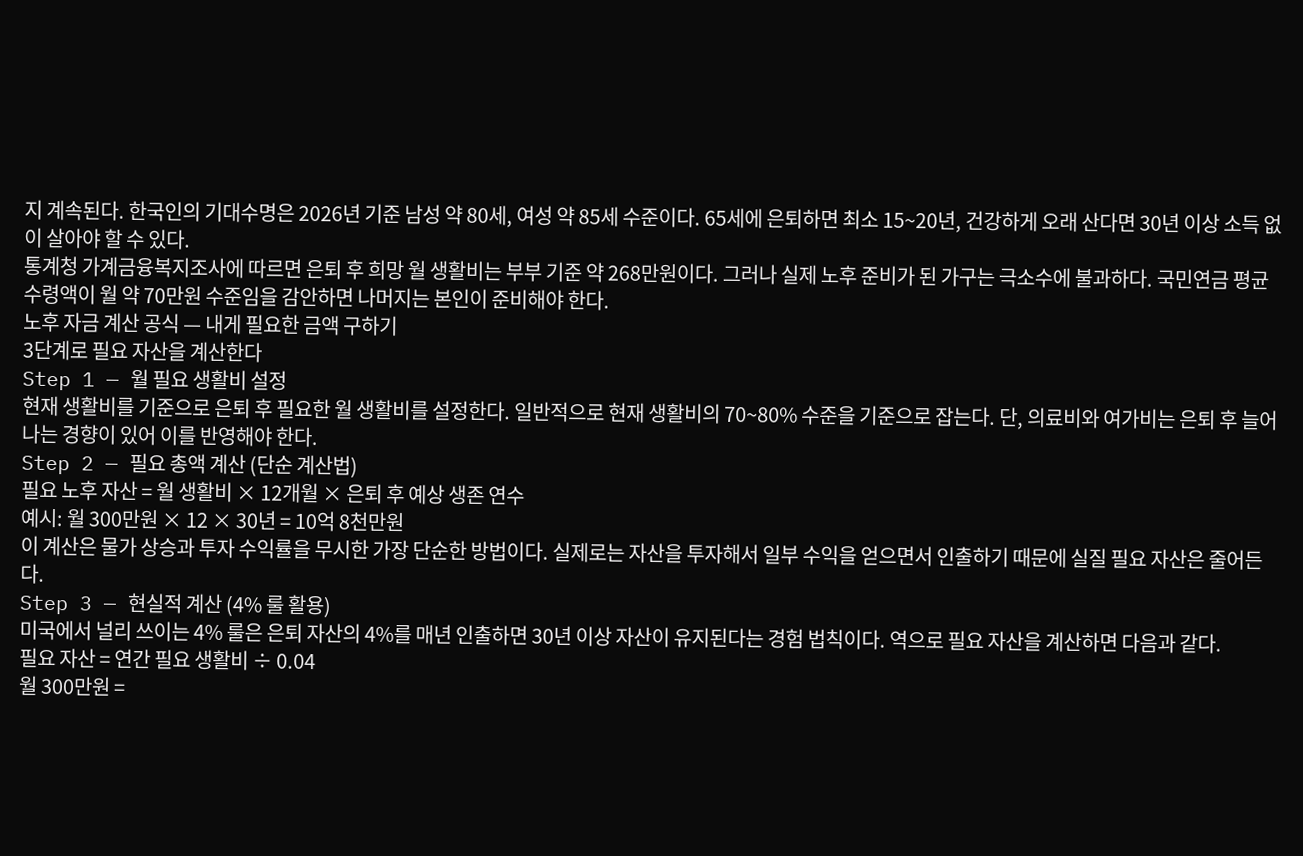지 계속된다. 한국인의 기대수명은 2026년 기준 남성 약 80세, 여성 약 85세 수준이다. 65세에 은퇴하면 최소 15~20년, 건강하게 오래 산다면 30년 이상 소득 없이 살아야 할 수 있다.
통계청 가계금융복지조사에 따르면 은퇴 후 희망 월 생활비는 부부 기준 약 268만원이다. 그러나 실제 노후 준비가 된 가구는 극소수에 불과하다. 국민연금 평균 수령액이 월 약 70만원 수준임을 감안하면 나머지는 본인이 준비해야 한다.
노후 자금 계산 공식 — 내게 필요한 금액 구하기
3단계로 필요 자산을 계산한다
Step 1 — 월 필요 생활비 설정
현재 생활비를 기준으로 은퇴 후 필요한 월 생활비를 설정한다. 일반적으로 현재 생활비의 70~80% 수준을 기준으로 잡는다. 단, 의료비와 여가비는 은퇴 후 늘어나는 경향이 있어 이를 반영해야 한다.
Step 2 — 필요 총액 계산 (단순 계산법)
필요 노후 자산 = 월 생활비 × 12개월 × 은퇴 후 예상 생존 연수
예시: 월 300만원 × 12 × 30년 = 10억 8천만원
이 계산은 물가 상승과 투자 수익률을 무시한 가장 단순한 방법이다. 실제로는 자산을 투자해서 일부 수익을 얻으면서 인출하기 때문에 실질 필요 자산은 줄어든다.
Step 3 — 현실적 계산 (4% 룰 활용)
미국에서 널리 쓰이는 4% 룰은 은퇴 자산의 4%를 매년 인출하면 30년 이상 자산이 유지된다는 경험 법칙이다. 역으로 필요 자산을 계산하면 다음과 같다.
필요 자산 = 연간 필요 생활비 ÷ 0.04
월 300만원 =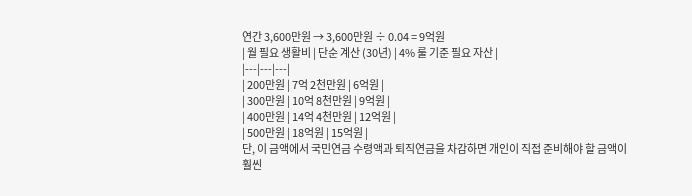연간 3,600만원 → 3,600만원 ÷ 0.04 = 9억원
| 월 필요 생활비 | 단순 계산 (30년) | 4% 룰 기준 필요 자산 |
|---|---|---|
| 200만원 | 7억 2천만원 | 6억원 |
| 300만원 | 10억 8천만원 | 9억원 |
| 400만원 | 14억 4천만원 | 12억원 |
| 500만원 | 18억원 | 15억원 |
단, 이 금액에서 국민연금 수령액과 퇴직연금을 차감하면 개인이 직접 준비해야 할 금액이 훨씬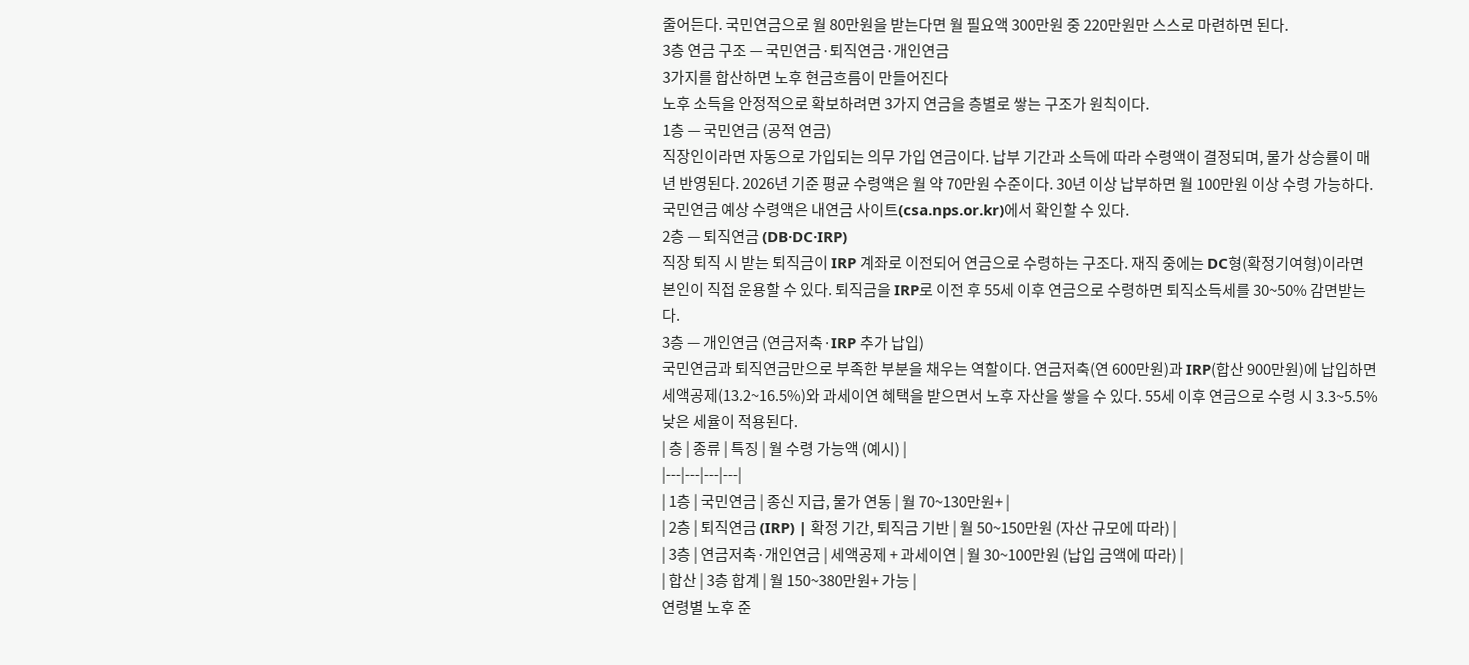줄어든다. 국민연금으로 월 80만원을 받는다면 월 필요액 300만원 중 220만원만 스스로 마련하면 된다.
3층 연금 구조 — 국민연금·퇴직연금·개인연금
3가지를 합산하면 노후 현금흐름이 만들어진다
노후 소득을 안정적으로 확보하려면 3가지 연금을 층별로 쌓는 구조가 원칙이다.
1층 — 국민연금 (공적 연금)
직장인이라면 자동으로 가입되는 의무 가입 연금이다. 납부 기간과 소득에 따라 수령액이 결정되며, 물가 상승률이 매년 반영된다. 2026년 기준 평균 수령액은 월 약 70만원 수준이다. 30년 이상 납부하면 월 100만원 이상 수령 가능하다. 국민연금 예상 수령액은 내연금 사이트(csa.nps.or.kr)에서 확인할 수 있다.
2층 — 퇴직연금 (DB·DC·IRP)
직장 퇴직 시 받는 퇴직금이 IRP 계좌로 이전되어 연금으로 수령하는 구조다. 재직 중에는 DC형(확정기여형)이라면 본인이 직접 운용할 수 있다. 퇴직금을 IRP로 이전 후 55세 이후 연금으로 수령하면 퇴직소득세를 30~50% 감면받는다.
3층 — 개인연금 (연금저축·IRP 추가 납입)
국민연금과 퇴직연금만으로 부족한 부분을 채우는 역할이다. 연금저축(연 600만원)과 IRP(합산 900만원)에 납입하면 세액공제(13.2~16.5%)와 과세이연 혜택을 받으면서 노후 자산을 쌓을 수 있다. 55세 이후 연금으로 수령 시 3.3~5.5% 낮은 세율이 적용된다.
| 층 | 종류 | 특징 | 월 수령 가능액 (예시) |
|---|---|---|---|
| 1층 | 국민연금 | 종신 지급, 물가 연동 | 월 70~130만원+ |
| 2층 | 퇴직연금 (IRP) | 확정 기간, 퇴직금 기반 | 월 50~150만원 (자산 규모에 따라) |
| 3층 | 연금저축·개인연금 | 세액공제 + 과세이연 | 월 30~100만원 (납입 금액에 따라) |
| 합산 | 3층 합계 | 월 150~380만원+ 가능 |
연령별 노후 준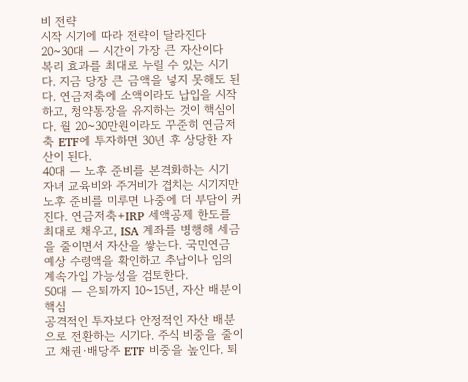비 전략
시작 시기에 따라 전략이 달라진다
20~30대 — 시간이 가장 큰 자산이다
복리 효과를 최대로 누릴 수 있는 시기다. 지금 당장 큰 금액을 넣지 못해도 된다. 연금저축에 소액이라도 납입을 시작하고, 청약통장을 유지하는 것이 핵심이다. 월 20~30만원이라도 꾸준히 연금저축 ETF에 투자하면 30년 후 상당한 자산이 된다.
40대 — 노후 준비를 본격화하는 시기
자녀 교육비와 주거비가 겹치는 시기지만 노후 준비를 미루면 나중에 더 부담이 커진다. 연금저축+IRP 세액공제 한도를 최대로 채우고, ISA 계좌를 병행해 세금을 줄이면서 자산을 쌓는다. 국민연금 예상 수령액을 확인하고 추납이나 임의계속가입 가능성을 검토한다.
50대 — 은퇴까지 10~15년, 자산 배분이 핵심
공격적인 투자보다 안정적인 자산 배분으로 전환하는 시기다. 주식 비중을 줄이고 채권·배당주 ETF 비중을 높인다. 퇴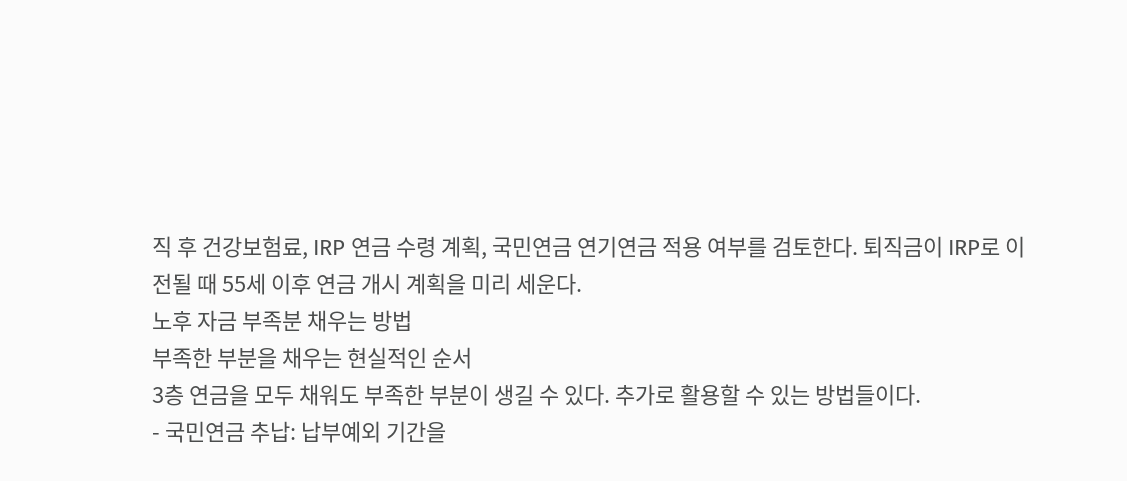직 후 건강보험료, IRP 연금 수령 계획, 국민연금 연기연금 적용 여부를 검토한다. 퇴직금이 IRP로 이전될 때 55세 이후 연금 개시 계획을 미리 세운다.
노후 자금 부족분 채우는 방법
부족한 부분을 채우는 현실적인 순서
3층 연금을 모두 채워도 부족한 부분이 생길 수 있다. 추가로 활용할 수 있는 방법들이다.
- 국민연금 추납: 납부예외 기간을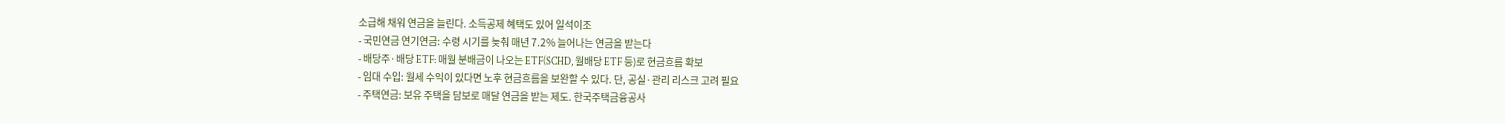소급해 채워 연금을 늘린다. 소득공제 혜택도 있어 일석이조
- 국민연금 연기연금: 수령 시기를 늦춰 매년 7.2% 늘어나는 연금을 받는다
- 배당주·배당 ETF: 매월 분배금이 나오는 ETF(SCHD, 월배당 ETF 등)로 현금흐름 확보
- 임대 수입: 월세 수익이 있다면 노후 현금흐름을 보완할 수 있다. 단, 공실·관리 리스크 고려 필요
- 주택연금: 보유 주택을 담보로 매달 연금을 받는 제도. 한국주택금융공사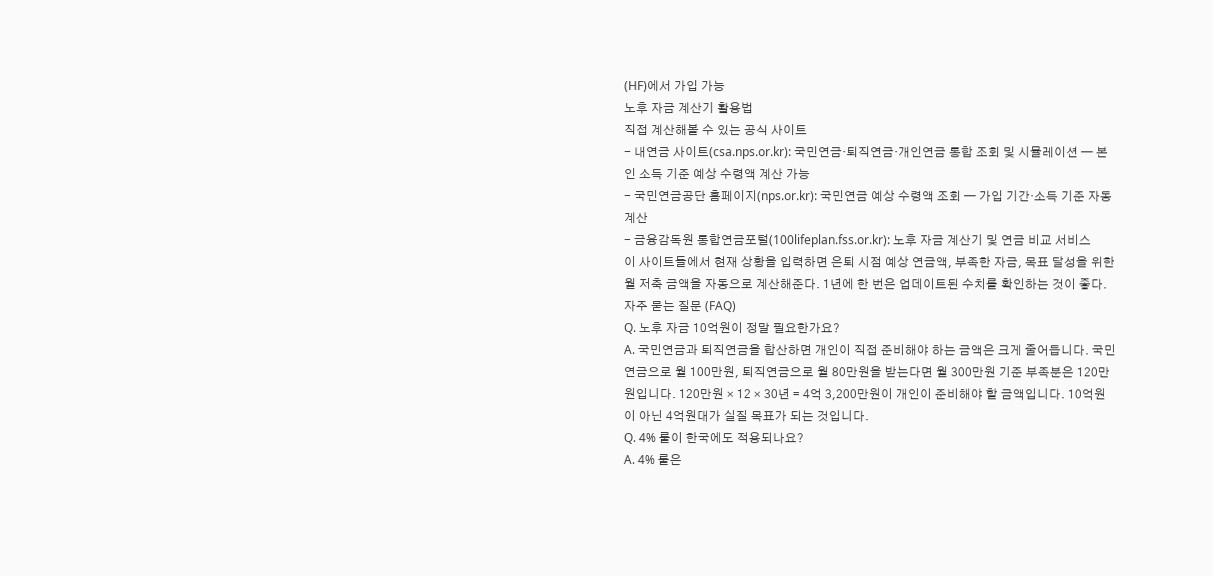(HF)에서 가입 가능
노후 자금 계산기 활용법
직접 계산해볼 수 있는 공식 사이트
- 내연금 사이트(csa.nps.or.kr): 국민연금·퇴직연금·개인연금 통합 조회 및 시뮬레이션 — 본인 소득 기준 예상 수령액 계산 가능
- 국민연금공단 홈페이지(nps.or.kr): 국민연금 예상 수령액 조회 — 가입 기간·소득 기준 자동 계산
- 금융감독원 통합연금포털(100lifeplan.fss.or.kr): 노후 자금 계산기 및 연금 비교 서비스
이 사이트들에서 현재 상황을 입력하면 은퇴 시점 예상 연금액, 부족한 자금, 목표 달성을 위한 월 저축 금액을 자동으로 계산해준다. 1년에 한 번은 업데이트된 수치를 확인하는 것이 좋다.
자주 묻는 질문 (FAQ)
Q. 노후 자금 10억원이 정말 필요한가요?
A. 국민연금과 퇴직연금을 합산하면 개인이 직접 준비해야 하는 금액은 크게 줄어듭니다. 국민연금으로 월 100만원, 퇴직연금으로 월 80만원을 받는다면 월 300만원 기준 부족분은 120만원입니다. 120만원 × 12 × 30년 = 4억 3,200만원이 개인이 준비해야 할 금액입니다. 10억원이 아닌 4억원대가 실질 목표가 되는 것입니다.
Q. 4% 룰이 한국에도 적용되나요?
A. 4% 룰은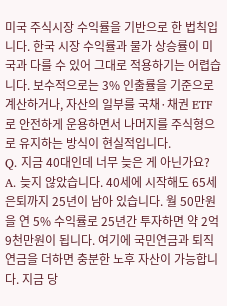미국 주식시장 수익률을 기반으로 한 법칙입니다. 한국 시장 수익률과 물가 상승률이 미국과 다를 수 있어 그대로 적용하기는 어렵습니다. 보수적으로는 3% 인출률을 기준으로 계산하거나, 자산의 일부를 국채·채권 ETF로 안전하게 운용하면서 나머지를 주식형으로 유지하는 방식이 현실적입니다.
Q. 지금 40대인데 너무 늦은 게 아닌가요?
A. 늦지 않았습니다. 40세에 시작해도 65세 은퇴까지 25년이 남아 있습니다. 월 50만원을 연 5% 수익률로 25년간 투자하면 약 2억 9천만원이 됩니다. 여기에 국민연금과 퇴직연금을 더하면 충분한 노후 자산이 가능합니다. 지금 당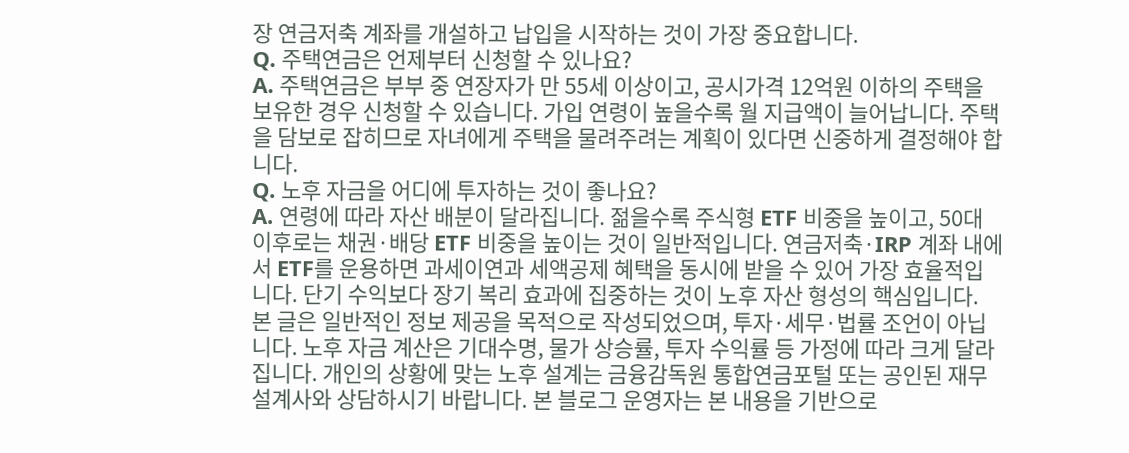장 연금저축 계좌를 개설하고 납입을 시작하는 것이 가장 중요합니다.
Q. 주택연금은 언제부터 신청할 수 있나요?
A. 주택연금은 부부 중 연장자가 만 55세 이상이고, 공시가격 12억원 이하의 주택을 보유한 경우 신청할 수 있습니다. 가입 연령이 높을수록 월 지급액이 늘어납니다. 주택을 담보로 잡히므로 자녀에게 주택을 물려주려는 계획이 있다면 신중하게 결정해야 합니다.
Q. 노후 자금을 어디에 투자하는 것이 좋나요?
A. 연령에 따라 자산 배분이 달라집니다. 젊을수록 주식형 ETF 비중을 높이고, 50대 이후로는 채권·배당 ETF 비중을 높이는 것이 일반적입니다. 연금저축·IRP 계좌 내에서 ETF를 운용하면 과세이연과 세액공제 혜택을 동시에 받을 수 있어 가장 효율적입니다. 단기 수익보다 장기 복리 효과에 집중하는 것이 노후 자산 형성의 핵심입니다.
본 글은 일반적인 정보 제공을 목적으로 작성되었으며, 투자·세무·법률 조언이 아닙니다. 노후 자금 계산은 기대수명, 물가 상승률, 투자 수익률 등 가정에 따라 크게 달라집니다. 개인의 상황에 맞는 노후 설계는 금융감독원 통합연금포털 또는 공인된 재무설계사와 상담하시기 바랍니다. 본 블로그 운영자는 본 내용을 기반으로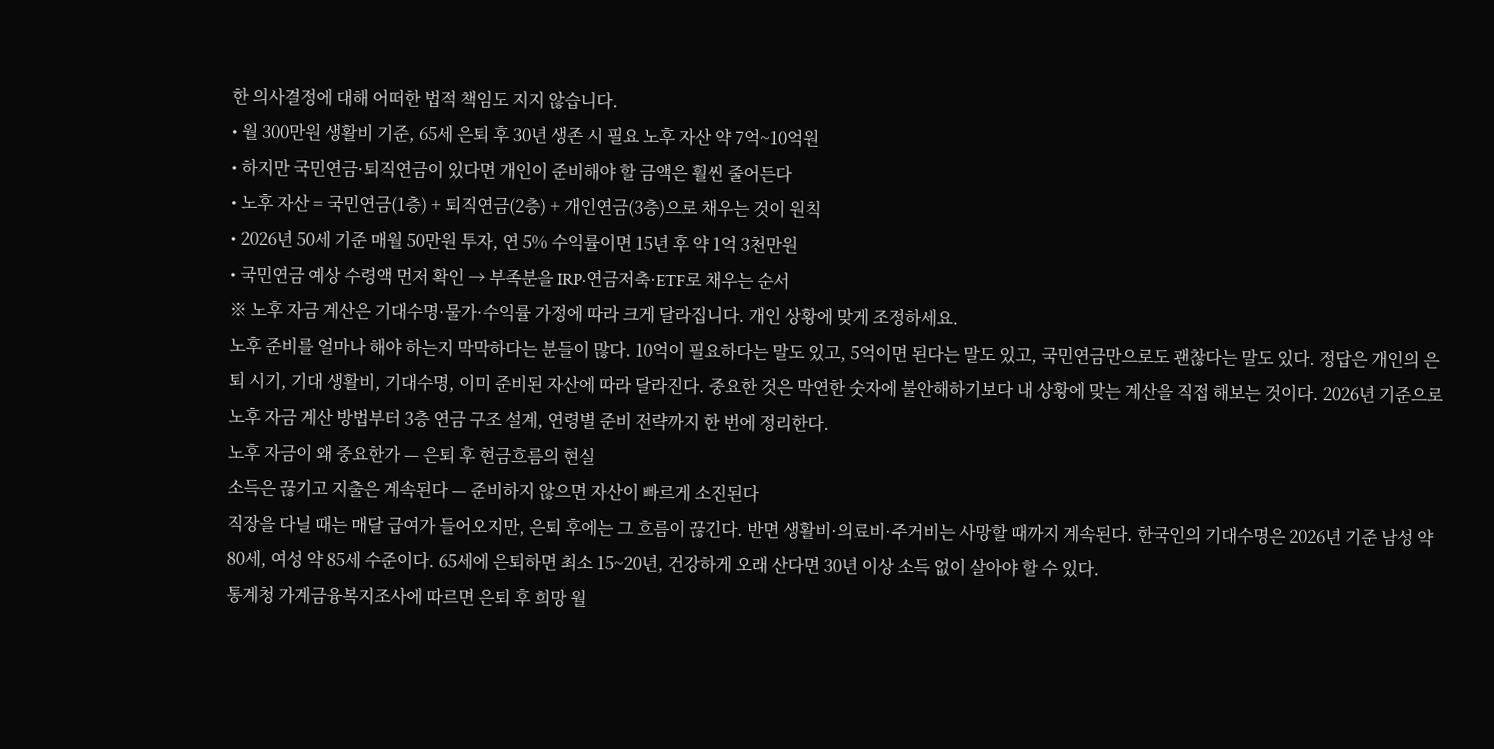한 의사결정에 대해 어떠한 법적 책임도 지지 않습니다.
• 월 300만원 생활비 기준, 65세 은퇴 후 30년 생존 시 필요 노후 자산 약 7억~10억원
• 하지만 국민연금·퇴직연금이 있다면 개인이 준비해야 할 금액은 훨씬 줄어든다
• 노후 자산 = 국민연금(1층) + 퇴직연금(2층) + 개인연금(3층)으로 채우는 것이 원칙
• 2026년 50세 기준 매월 50만원 투자, 연 5% 수익률이면 15년 후 약 1억 3천만원
• 국민연금 예상 수령액 먼저 확인 → 부족분을 IRP·연금저축·ETF로 채우는 순서
※ 노후 자금 계산은 기대수명·물가·수익률 가정에 따라 크게 달라집니다. 개인 상황에 맞게 조정하세요.
노후 준비를 얼마나 해야 하는지 막막하다는 분들이 많다. 10억이 필요하다는 말도 있고, 5억이면 된다는 말도 있고, 국민연금만으로도 괜찮다는 말도 있다. 정답은 개인의 은퇴 시기, 기대 생활비, 기대수명, 이미 준비된 자산에 따라 달라진다. 중요한 것은 막연한 숫자에 불안해하기보다 내 상황에 맞는 계산을 직접 해보는 것이다. 2026년 기준으로 노후 자금 계산 방법부터 3층 연금 구조 설계, 연령별 준비 전략까지 한 번에 정리한다.
노후 자금이 왜 중요한가 — 은퇴 후 현금흐름의 현실
소득은 끊기고 지출은 계속된다 — 준비하지 않으면 자산이 빠르게 소진된다
직장을 다닐 때는 매달 급여가 들어오지만, 은퇴 후에는 그 흐름이 끊긴다. 반면 생활비·의료비·주거비는 사망할 때까지 계속된다. 한국인의 기대수명은 2026년 기준 남성 약 80세, 여성 약 85세 수준이다. 65세에 은퇴하면 최소 15~20년, 건강하게 오래 산다면 30년 이상 소득 없이 살아야 할 수 있다.
통계청 가계금융복지조사에 따르면 은퇴 후 희망 월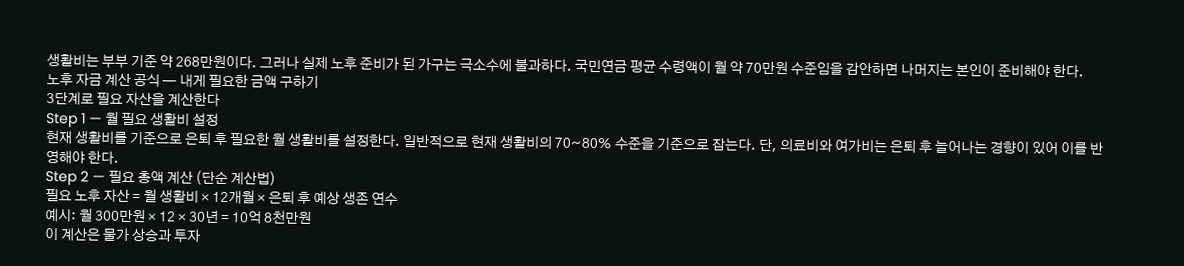생활비는 부부 기준 약 268만원이다. 그러나 실제 노후 준비가 된 가구는 극소수에 불과하다. 국민연금 평균 수령액이 월 약 70만원 수준임을 감안하면 나머지는 본인이 준비해야 한다.
노후 자금 계산 공식 — 내게 필요한 금액 구하기
3단계로 필요 자산을 계산한다
Step 1 — 월 필요 생활비 설정
현재 생활비를 기준으로 은퇴 후 필요한 월 생활비를 설정한다. 일반적으로 현재 생활비의 70~80% 수준을 기준으로 잡는다. 단, 의료비와 여가비는 은퇴 후 늘어나는 경향이 있어 이를 반영해야 한다.
Step 2 — 필요 총액 계산 (단순 계산법)
필요 노후 자산 = 월 생활비 × 12개월 × 은퇴 후 예상 생존 연수
예시: 월 300만원 × 12 × 30년 = 10억 8천만원
이 계산은 물가 상승과 투자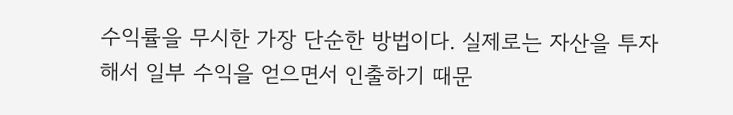수익률을 무시한 가장 단순한 방법이다. 실제로는 자산을 투자해서 일부 수익을 얻으면서 인출하기 때문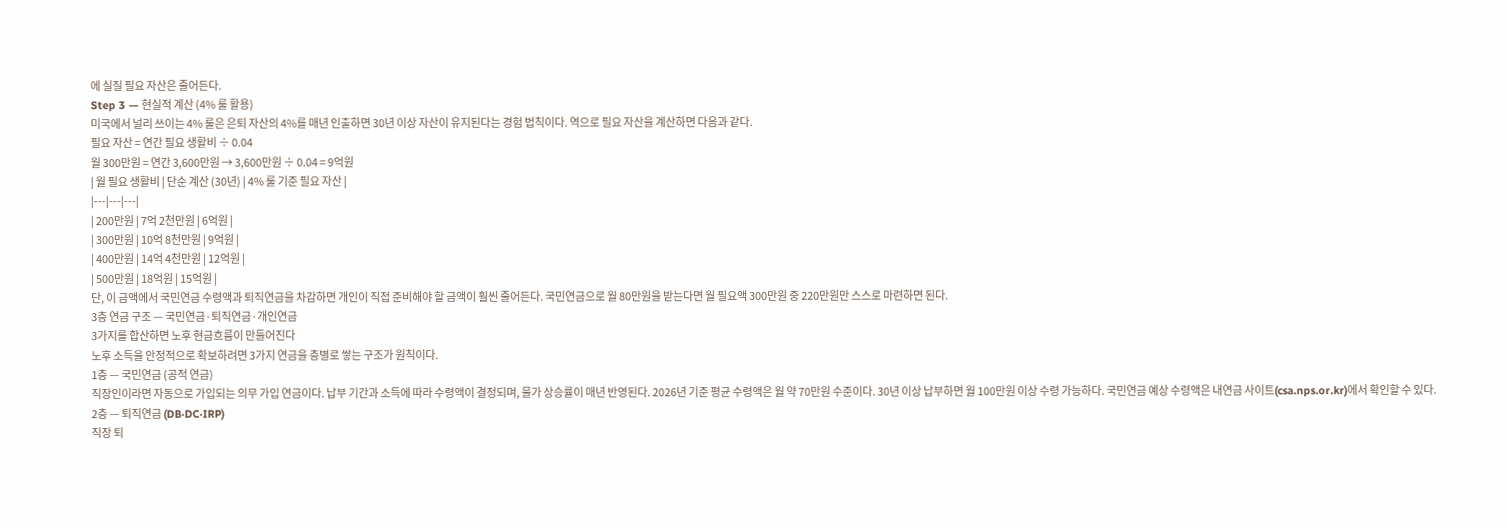에 실질 필요 자산은 줄어든다.
Step 3 — 현실적 계산 (4% 룰 활용)
미국에서 널리 쓰이는 4% 룰은 은퇴 자산의 4%를 매년 인출하면 30년 이상 자산이 유지된다는 경험 법칙이다. 역으로 필요 자산을 계산하면 다음과 같다.
필요 자산 = 연간 필요 생활비 ÷ 0.04
월 300만원 = 연간 3,600만원 → 3,600만원 ÷ 0.04 = 9억원
| 월 필요 생활비 | 단순 계산 (30년) | 4% 룰 기준 필요 자산 |
|---|---|---|
| 200만원 | 7억 2천만원 | 6억원 |
| 300만원 | 10억 8천만원 | 9억원 |
| 400만원 | 14억 4천만원 | 12억원 |
| 500만원 | 18억원 | 15억원 |
단, 이 금액에서 국민연금 수령액과 퇴직연금을 차감하면 개인이 직접 준비해야 할 금액이 훨씬 줄어든다. 국민연금으로 월 80만원을 받는다면 월 필요액 300만원 중 220만원만 스스로 마련하면 된다.
3층 연금 구조 — 국민연금·퇴직연금·개인연금
3가지를 합산하면 노후 현금흐름이 만들어진다
노후 소득을 안정적으로 확보하려면 3가지 연금을 층별로 쌓는 구조가 원칙이다.
1층 — 국민연금 (공적 연금)
직장인이라면 자동으로 가입되는 의무 가입 연금이다. 납부 기간과 소득에 따라 수령액이 결정되며, 물가 상승률이 매년 반영된다. 2026년 기준 평균 수령액은 월 약 70만원 수준이다. 30년 이상 납부하면 월 100만원 이상 수령 가능하다. 국민연금 예상 수령액은 내연금 사이트(csa.nps.or.kr)에서 확인할 수 있다.
2층 — 퇴직연금 (DB·DC·IRP)
직장 퇴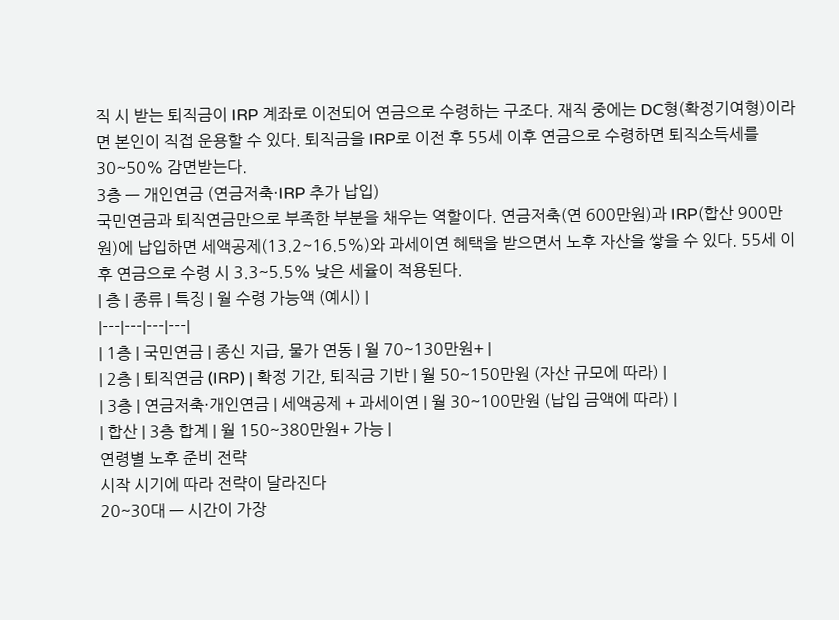직 시 받는 퇴직금이 IRP 계좌로 이전되어 연금으로 수령하는 구조다. 재직 중에는 DC형(확정기여형)이라면 본인이 직접 운용할 수 있다. 퇴직금을 IRP로 이전 후 55세 이후 연금으로 수령하면 퇴직소득세를 30~50% 감면받는다.
3층 — 개인연금 (연금저축·IRP 추가 납입)
국민연금과 퇴직연금만으로 부족한 부분을 채우는 역할이다. 연금저축(연 600만원)과 IRP(합산 900만원)에 납입하면 세액공제(13.2~16.5%)와 과세이연 혜택을 받으면서 노후 자산을 쌓을 수 있다. 55세 이후 연금으로 수령 시 3.3~5.5% 낮은 세율이 적용된다.
| 층 | 종류 | 특징 | 월 수령 가능액 (예시) |
|---|---|---|---|
| 1층 | 국민연금 | 종신 지급, 물가 연동 | 월 70~130만원+ |
| 2층 | 퇴직연금 (IRP) | 확정 기간, 퇴직금 기반 | 월 50~150만원 (자산 규모에 따라) |
| 3층 | 연금저축·개인연금 | 세액공제 + 과세이연 | 월 30~100만원 (납입 금액에 따라) |
| 합산 | 3층 합계 | 월 150~380만원+ 가능 |
연령별 노후 준비 전략
시작 시기에 따라 전략이 달라진다
20~30대 — 시간이 가장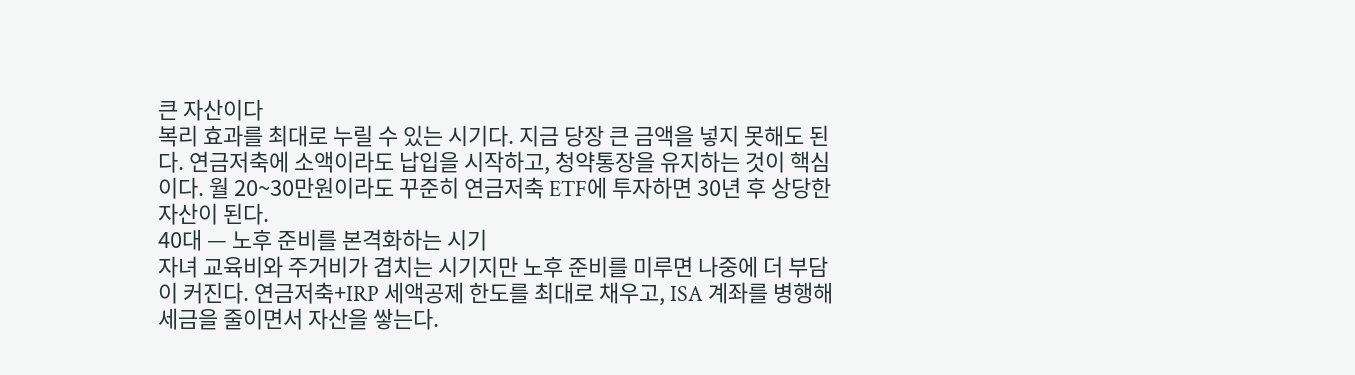큰 자산이다
복리 효과를 최대로 누릴 수 있는 시기다. 지금 당장 큰 금액을 넣지 못해도 된다. 연금저축에 소액이라도 납입을 시작하고, 청약통장을 유지하는 것이 핵심이다. 월 20~30만원이라도 꾸준히 연금저축 ETF에 투자하면 30년 후 상당한 자산이 된다.
40대 — 노후 준비를 본격화하는 시기
자녀 교육비와 주거비가 겹치는 시기지만 노후 준비를 미루면 나중에 더 부담이 커진다. 연금저축+IRP 세액공제 한도를 최대로 채우고, ISA 계좌를 병행해 세금을 줄이면서 자산을 쌓는다.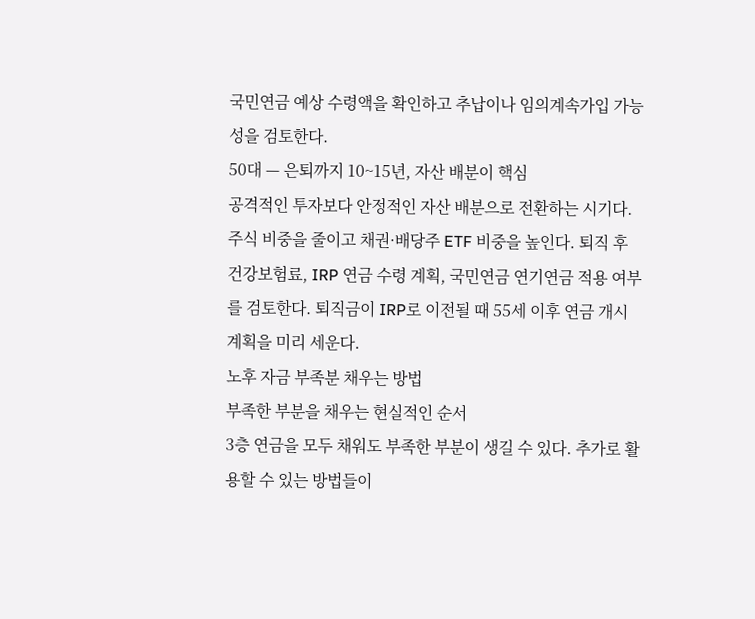국민연금 예상 수령액을 확인하고 추납이나 임의계속가입 가능성을 검토한다.
50대 — 은퇴까지 10~15년, 자산 배분이 핵심
공격적인 투자보다 안정적인 자산 배분으로 전환하는 시기다. 주식 비중을 줄이고 채권·배당주 ETF 비중을 높인다. 퇴직 후 건강보험료, IRP 연금 수령 계획, 국민연금 연기연금 적용 여부를 검토한다. 퇴직금이 IRP로 이전될 때 55세 이후 연금 개시 계획을 미리 세운다.
노후 자금 부족분 채우는 방법
부족한 부분을 채우는 현실적인 순서
3층 연금을 모두 채워도 부족한 부분이 생길 수 있다. 추가로 활용할 수 있는 방법들이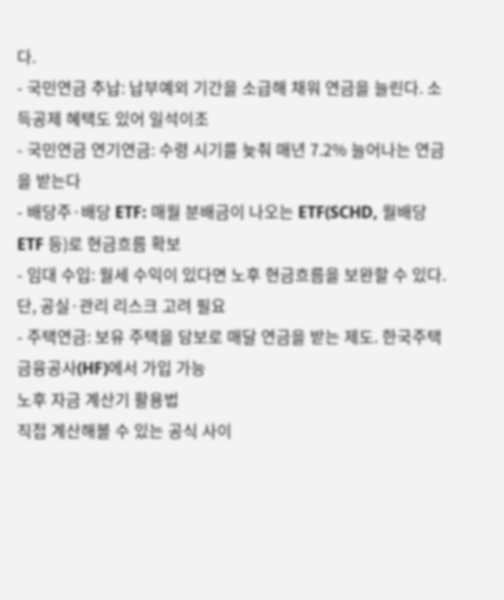다.
- 국민연금 추납: 납부예외 기간을 소급해 채워 연금을 늘린다. 소득공제 혜택도 있어 일석이조
- 국민연금 연기연금: 수령 시기를 늦춰 매년 7.2% 늘어나는 연금을 받는다
- 배당주·배당 ETF: 매월 분배금이 나오는 ETF(SCHD, 월배당 ETF 등)로 현금흐름 확보
- 임대 수입: 월세 수익이 있다면 노후 현금흐름을 보완할 수 있다. 단, 공실·관리 리스크 고려 필요
- 주택연금: 보유 주택을 담보로 매달 연금을 받는 제도. 한국주택금융공사(HF)에서 가입 가능
노후 자금 계산기 활용법
직접 계산해볼 수 있는 공식 사이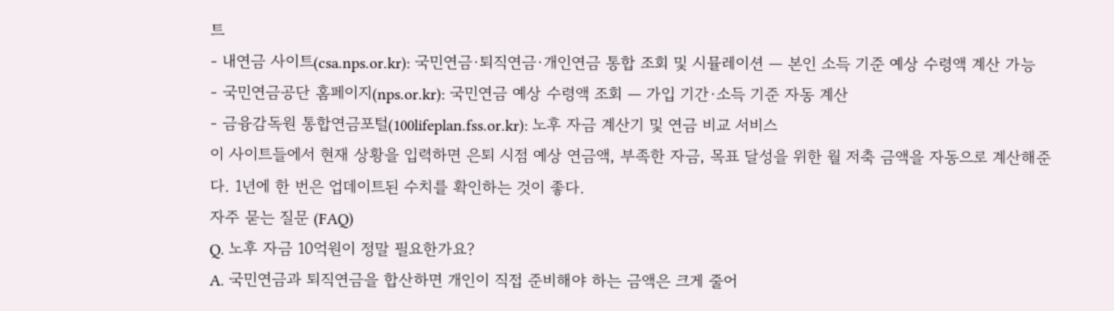트
- 내연금 사이트(csa.nps.or.kr): 국민연금·퇴직연금·개인연금 통합 조회 및 시뮬레이션 — 본인 소득 기준 예상 수령액 계산 가능
- 국민연금공단 홈페이지(nps.or.kr): 국민연금 예상 수령액 조회 — 가입 기간·소득 기준 자동 계산
- 금융감독원 통합연금포털(100lifeplan.fss.or.kr): 노후 자금 계산기 및 연금 비교 서비스
이 사이트들에서 현재 상황을 입력하면 은퇴 시점 예상 연금액, 부족한 자금, 목표 달성을 위한 월 저축 금액을 자동으로 계산해준다. 1년에 한 번은 업데이트된 수치를 확인하는 것이 좋다.
자주 묻는 질문 (FAQ)
Q. 노후 자금 10억원이 정말 필요한가요?
A. 국민연금과 퇴직연금을 합산하면 개인이 직접 준비해야 하는 금액은 크게 줄어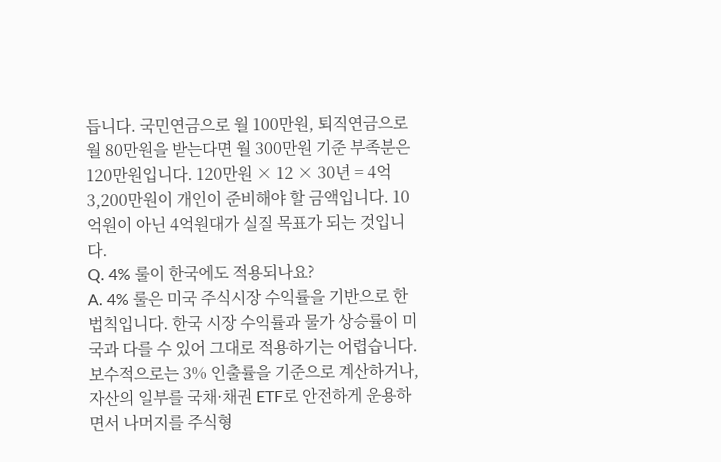듭니다. 국민연금으로 월 100만원, 퇴직연금으로 월 80만원을 받는다면 월 300만원 기준 부족분은 120만원입니다. 120만원 × 12 × 30년 = 4억 3,200만원이 개인이 준비해야 할 금액입니다. 10억원이 아닌 4억원대가 실질 목표가 되는 것입니다.
Q. 4% 룰이 한국에도 적용되나요?
A. 4% 룰은 미국 주식시장 수익률을 기반으로 한 법칙입니다. 한국 시장 수익률과 물가 상승률이 미국과 다를 수 있어 그대로 적용하기는 어렵습니다. 보수적으로는 3% 인출률을 기준으로 계산하거나, 자산의 일부를 국채·채권 ETF로 안전하게 운용하면서 나머지를 주식형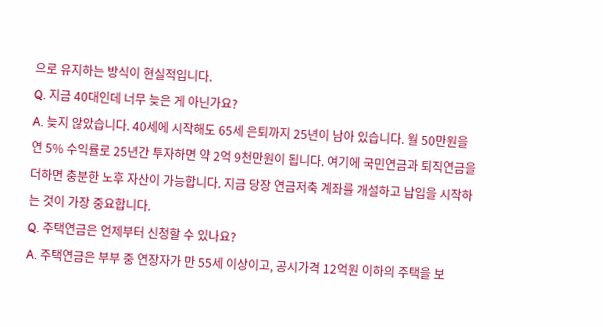으로 유지하는 방식이 현실적입니다.
Q. 지금 40대인데 너무 늦은 게 아닌가요?
A. 늦지 않았습니다. 40세에 시작해도 65세 은퇴까지 25년이 남아 있습니다. 월 50만원을 연 5% 수익률로 25년간 투자하면 약 2억 9천만원이 됩니다. 여기에 국민연금과 퇴직연금을 더하면 충분한 노후 자산이 가능합니다. 지금 당장 연금저축 계좌를 개설하고 납입을 시작하는 것이 가장 중요합니다.
Q. 주택연금은 언제부터 신청할 수 있나요?
A. 주택연금은 부부 중 연장자가 만 55세 이상이고, 공시가격 12억원 이하의 주택을 보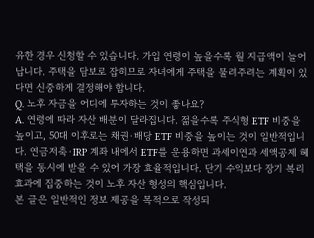유한 경우 신청할 수 있습니다. 가입 연령이 높을수록 월 지급액이 늘어납니다. 주택을 담보로 잡히므로 자녀에게 주택을 물려주려는 계획이 있다면 신중하게 결정해야 합니다.
Q. 노후 자금을 어디에 투자하는 것이 좋나요?
A. 연령에 따라 자산 배분이 달라집니다. 젊을수록 주식형 ETF 비중을 높이고, 50대 이후로는 채권·배당 ETF 비중을 높이는 것이 일반적입니다. 연금저축·IRP 계좌 내에서 ETF를 운용하면 과세이연과 세액공제 혜택을 동시에 받을 수 있어 가장 효율적입니다. 단기 수익보다 장기 복리 효과에 집중하는 것이 노후 자산 형성의 핵심입니다.
본 글은 일반적인 정보 제공을 목적으로 작성되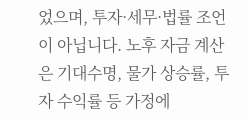었으며, 투자·세무·법률 조언이 아닙니다. 노후 자금 계산은 기대수명, 물가 상승률, 투자 수익률 등 가정에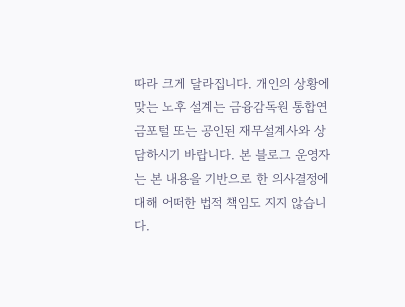따라 크게 달라집니다. 개인의 상황에 맞는 노후 설계는 금융감독원 통합연금포털 또는 공인된 재무설계사와 상담하시기 바랍니다. 본 블로그 운영자는 본 내용을 기반으로 한 의사결정에 대해 어떠한 법적 책임도 지지 않습니다.